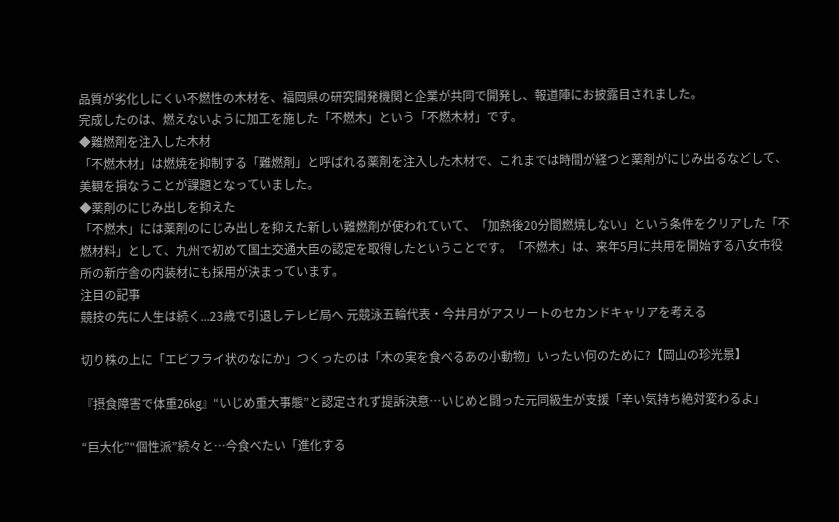品質が劣化しにくい不燃性の木材を、福岡県の研究開発機関と企業が共同で開発し、報道陣にお披露目されました。
完成したのは、燃えないように加工を施した「不燃木」という「不燃木材」です。
◆難燃剤を注入した木材
「不燃木材」は燃焼を抑制する「難燃剤」と呼ばれる薬剤を注入した木材で、これまでは時間が経つと薬剤がにじみ出るなどして、美観を損なうことが課題となっていました。
◆薬剤のにじみ出しを抑えた
「不燃木」には薬剤のにじみ出しを抑えた新しい難燃剤が使われていて、「加熱後20分間燃焼しない」という条件をクリアした「不燃材料」として、九州で初めて国土交通大臣の認定を取得したということです。「不燃木」は、来年5月に共用を開始する八女市役所の新庁舎の内装材にも採用が決まっています。
注目の記事
競技の先に人生は続く...23歳で引退しテレビ局へ 元競泳五輪代表・今井月がアスリートのセカンドキャリアを考える

切り株の上に「エビフライ状のなにか」つくったのは「木の実を食べるあの小動物」いったい何のために?【岡山の珍光景】

『摂食障害で体重26kg』“いじめ重大事態”と認定されず提訴決意…いじめと闘った元同級生が支援「辛い気持ち絶対変わるよ」

“巨大化”“個性派”続々と…今食べたい「進化する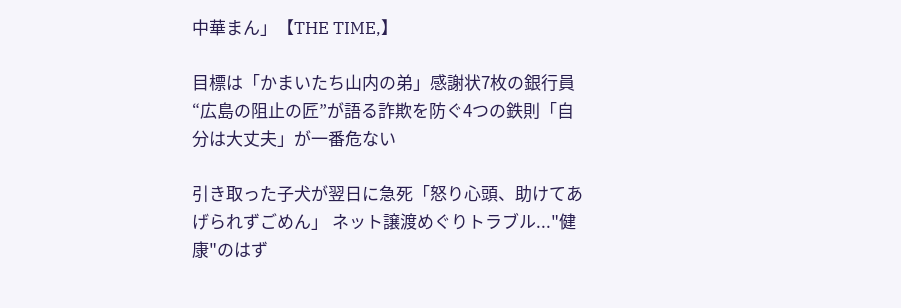中華まん」【THE TIME,】

目標は「かまいたち山内の弟」感謝状7枚の銀行員 “広島の阻止の匠”が語る詐欺を防ぐ4つの鉄則「自分は大丈夫」が一番危ない

引き取った子犬が翌日に急死「怒り心頭、助けてあげられずごめん」 ネット譲渡めぐりトラブル..."健康"のはず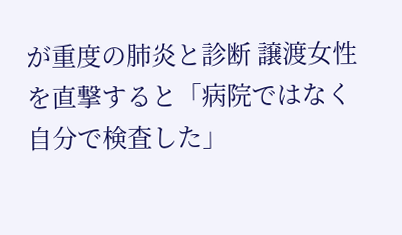が重度の肺炎と診断 譲渡女性を直撃すると「病院ではなく自分で検査した」